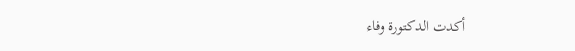أكدت الدكتورة وفاء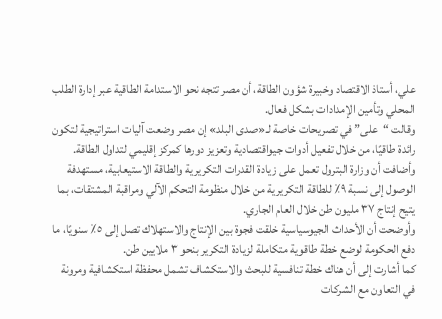علي، أستاذ الاقتصاد وخبيرة شؤون الطاقة، أن مصر تتجه نحو الاستدامة الطاقية عبر إدارة الطلب المحلي وتأمين الإمدادات بشكل فعال.
وقالت “على” في تصريحات خاصة لـ«صدى البلد» إن مصر وضعت آليات استراتيجية لتكون رائدة طاقيًا، من خلال تفعيل أدوات جيواقتصادية وتعزيز دورها كمركز إقليمي لتداول الطاقة.
وأضافت أن وزارة البترول تعمل على زيادة القدرات التكريرية والطاقة الاستيعابية، مستهدفة الوصول إلى نسبة ٩٪ للطاقة التكريرية من خلال منظومة التحكم الآلي ومراقبة المشتقات، بما يتيح إنتاج ٣٧ مليون طن خلال العام الجاري.
وأوضحت أن الأحداث الجيوسياسية خلقت فجوة بين الإنتاج والاستهلاك تصل إلى ٥٪ سنويًا، ما دفع الحكومة لوضع خطة طاقوية متكاملة لزيادة التكرير بنحو ٣ ملايين طن.
كما أشارت إلى أن هناك خطة تنافسية للبحث والاستكشاف تشمل محفظة استكشافية ومرونة في التعاون مع الشركات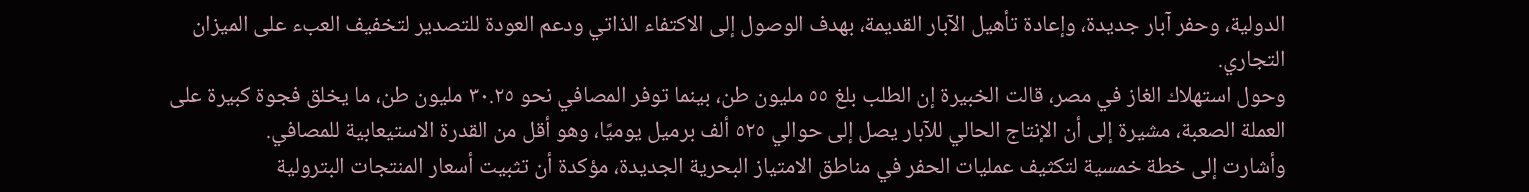الدولية، وحفر آبار جديدة، وإعادة تأهيل الآبار القديمة، بهدف الوصول إلى الاكتفاء الذاتي ودعم العودة للتصدير لتخفيف العبء على الميزان التجاري.
وحول استهلاك الغاز في مصر، قالت الخبيرة إن الطلب بلغ ٥٥ مليون طن، بينما توفر المصافي نحو ٣٠.٢٥ مليون طن، ما يخلق فجوة كبيرة على العملة الصعبة، مشيرة إلى أن الإنتاج الحالي للآبار يصل إلى حوالي ٥٢٥ ألف برميل يوميًا، وهو أقل من القدرة الاستيعابية للمصافي.
وأشارت إلى خطة خمسية لتكثيف عمليات الحفر في مناطق الامتياز البحرية الجديدة، مؤكدة أن تثبيت أسعار المنتجات البترولية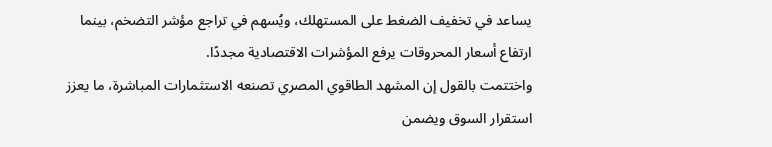يساعد في تخفيف الضغط على المستهلك، ويُسهم في تراجع مؤشر التضخم، بينما ارتفاع أسعار المحروقات يرفع المؤشرات الاقتصادية مجددًا.
واختتمت بالقول إن المشهد الطاقوي المصري تصنعه الاستثمارات المباشرة، ما يعزز استقرار السوق ويضمن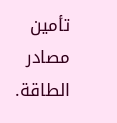تأمين مصادر الطاقة.